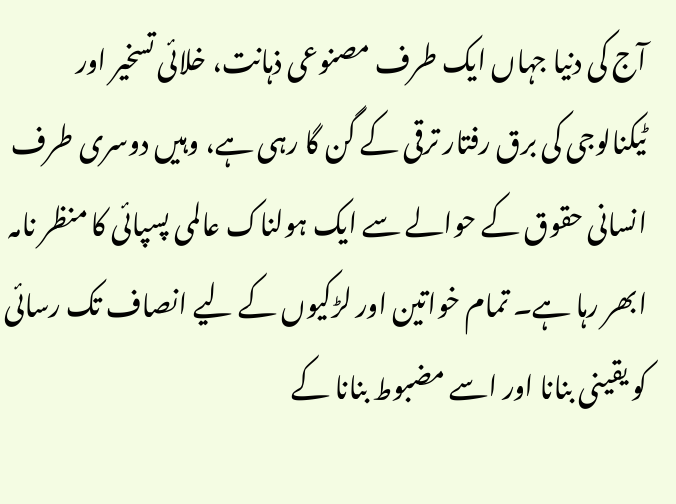آج کی دنیا جہاں ایک طرف مصنوعی ذہانت، خلائی تسخیر اور ٹیکنالوجی کی برق رفتار ترقی کے گن گا رہی ہے، وہیں دوسری طرف انسانی حقوق کے حوالے سے ایک ہولناک عالمی پسپائی کا منظر نامہ ابھر رہا ہے۔ تمام خواتین اور لڑکیوں کے لیے انصاف تک رسائی کو یقینی بنانا اور اسے مضبوط بنانا کے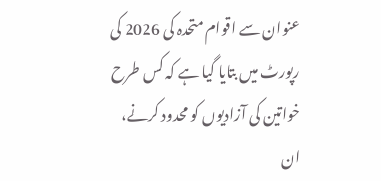عنوان سے اقوام متحدہ کی 2026 کی رپورٹ میں بتایا گیا ہے کہ کس طرح خواتین کی آزادیوں کو محدود کرنے، ان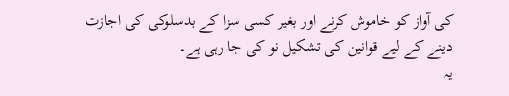کی آواز کو خاموش کرنے اور بغیر کسی سزا کے بدسلوکی کی اجازت دینے کے لیے قوانین کی تشکیل نو کی جا رہی ہے۔
یہ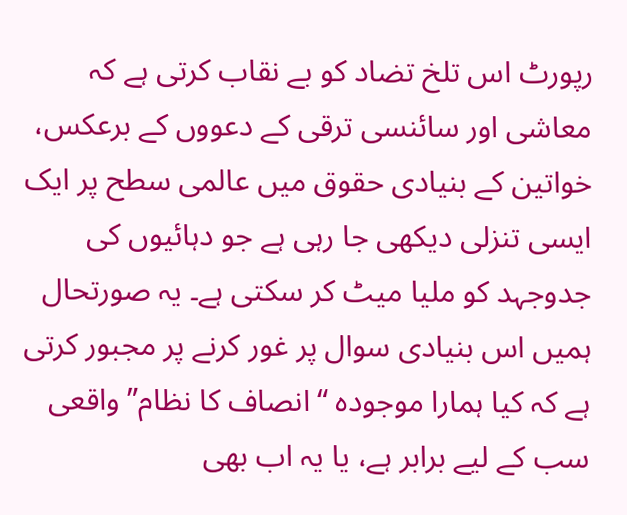رپورٹ اس تلخ تضاد کو بے نقاب کرتی ہے کہ معاشی اور سائنسی ترقی کے دعووں کے برعکس، خواتین کے بنیادی حقوق میں عالمی سطح پر ایک ایسی تنزلی دیکھی جا رہی ہے جو دہائیوں کی جدوجہد کو ملیا میٹ کر سکتی ہے۔ یہ صورتحال ہمیں اس بنیادی سوال پر غور کرنے پر مجبور کرتی ہے کہ کیا ہمارا موجودہ “انصاف کا نظام” واقعی سب کے لیے برابر ہے، یا یہ اب بھی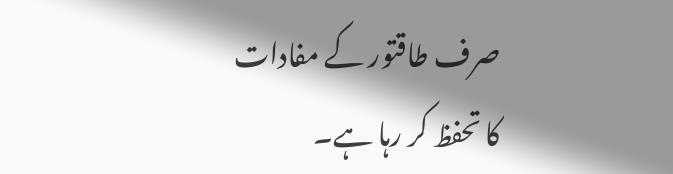صرف طاقتور کے مفادات کا تحفظ کر رہا ہے۔